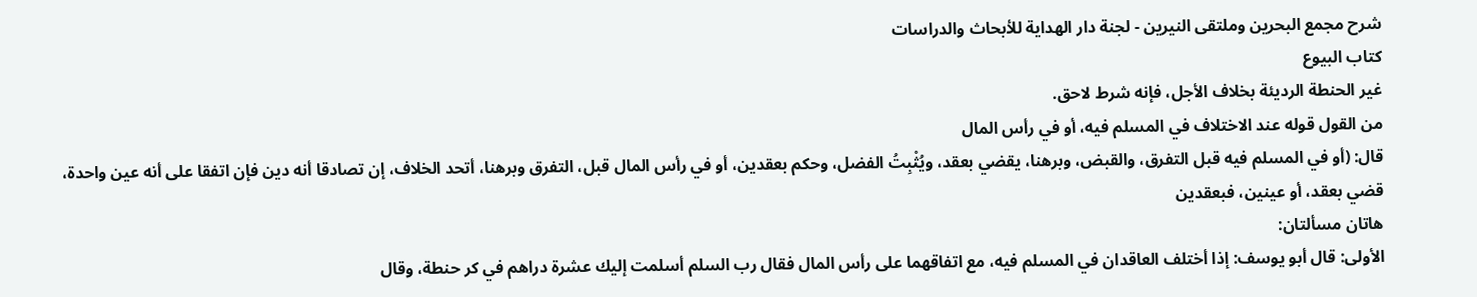شرح مجمع البحرين وملتقى النيرين - لجنة دار الهداية للأبحاث والدراسات
كتاب البيوع
غير الحنطة الرديئة بخلاف الأجل، فإنه شرط لاحق.
من القول قوله عند الاختلاف في المسلم فيه، أو في رأس المال
قال: (أو في المسلم فيه قبل التفرق، والقبض، وبرهنا، يقضي بعقد، ويُثْبِتُ الفضل، وحكم بعقدين، أو في رأس المال قبل، التفرق وبرهنا، أتحد الخلاف، إن تصادقا أنه دين فإن اتفقا على أنه عين واحدة،
قضي بعقد، أو عينين، فبعقدين
هاتان مسألتان:
الأولى: قال أبو يوسف: إذا أختلف العاقدان في المسلم فيه، مع اتفاقهما على رأس المال فقال رب السلم أسلمت إليك عشرة دراهم في كر حنطة، وقال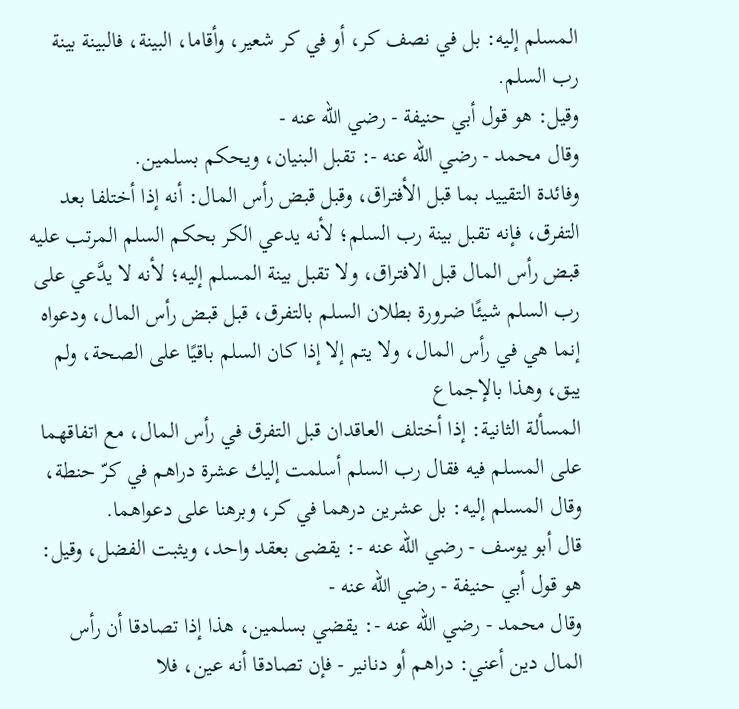المسلم إليه: بل في نصف كر، أو في كر شعير، وأقاما، البينة، فالبينة بينة رب السلم.
وقيل: هو قول أبي حنيفة - رضي الله عنه -
وقال محمد - رضي الله عنه -: تقبل البنيان، ويحكم بسلمين.
وفائدة التقييد بما قبل الأفتراق، وقبل قبض رأس المال: أنه إذا أختلفا بعد التفرق، فإنه تقبل بينة رب السلم؛ لأنه يدعي الكر بحكم السلم المرتب عليه قبض رأس المال قبل الافتراق، ولا تقبل بينة المسلم إليه؛ لأنه لا يدَّعي على رب السلم شيئًا ضرورة بطلان السلم بالتفرق، قبل قبض رأس المال، ودعواه إنما هي في رأس المال، ولا يتم إلا إذا كان السلم باقيًا على الصحة، ولم يبق، وهذا بالإجماع
المسألة الثانية: إذا أختلف العاقدان قبل التفرق في رأس المال، مع اتفاقهما على المسلم فيه فقال رب السلم أسلمت إليك عشرة دراهم في كرّ حنطة، وقال المسلم إليه: بل عشرين درهما في كر، وبرهنا على دعواهما.
قال أبو يوسف - رضي الله عنه -: يقضى بعقد واحد، ويثبت الفضل، وقيل: هو قول أبي حنيفة - رضي الله عنه -
وقال محمد - رضي الله عنه -: يقضي بسلمين، هذا إذا تصادقا أن رأس المال دين أعني: دراهم أو دنانير - فإن تصادقا أنه عين، فلا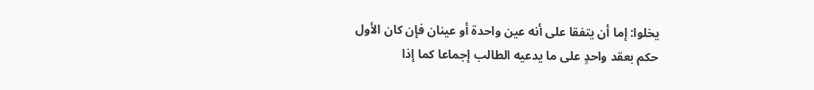يخلوا: إما أن يتفقا على أنه عين واحدة أو عينان فإن كان الأول حكم بعقد واحدٍ على ما يدعيه الطالب إجماعا كما إذا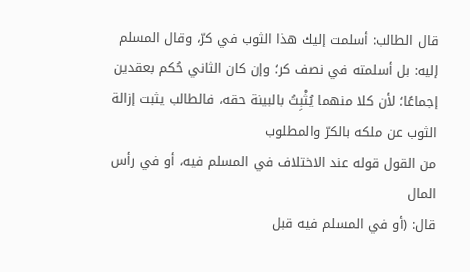قال الطالب: أسلمت إليك هذا الثوب في كرّ، وقال المسلم إليه: بل أسلمته في نصف كر؛ وإن كان الثاني حُكم بعقدين إجماعًا؛ لأن كلا منهما يُثْبِتُ بالبينة حقه، فالطالب يثبت إزالة الثوب عن ملكه بالكرّ والمطلوب
من القول قوله عند الاختلاف في المسلم فيه، أو في رأس المال
قال: (أو في المسلم فيه قبل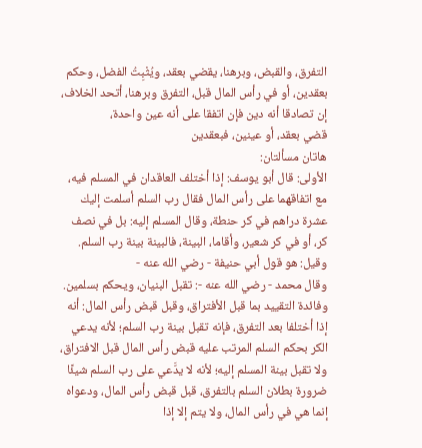التفرق، والقبض، وبرهنا، يقضي بعقد، ويُثْبِتُ الفضل، وحكم بعقدين، أو في رأس المال قبل، التفرق وبرهنا، أتحد الخلاف، إن تصادقا أنه دين فإن اتفقا على أنه عين واحدة،
قضي بعقد، أو عينين، فبعقدين
هاتان مسألتان:
الأولى: قال أبو يوسف: إذا أختلف العاقدان في المسلم فيه، مع اتفاقهما على رأس المال فقال رب السلم أسلمت إليك عشرة دراهم في كر حنطة، وقال المسلم إليه: بل في نصف كر، أو في كر شعير، وأقاما، البينة، فالبينة بينة رب السلم.
وقيل: هو قول أبي حنيفة - رضي الله عنه -
وقال محمد - رضي الله عنه -: تقبل البنيان، ويحكم بسلمين.
وفائدة التقييد بما قبل الأفتراق، وقبل قبض رأس المال: أنه إذا أختلفا بعد التفرق، فإنه تقبل بينة رب السلم؛ لأنه يدعي الكر بحكم السلم المرتب عليه قبض رأس المال قبل الافتراق، ولا تقبل بينة المسلم إليه؛ لأنه لا يدَّعي على رب السلم شيئًا ضرورة بطلان السلم بالتفرق، قبل قبض رأس المال، ودعواه إنما هي في رأس المال، ولا يتم إلا إذا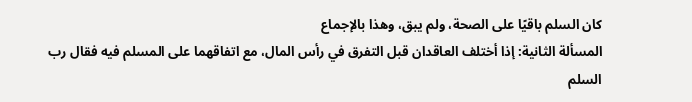كان السلم باقيًا على الصحة، ولم يبق، وهذا بالإجماع
المسألة الثانية: إذا أختلف العاقدان قبل التفرق في رأس المال، مع اتفاقهما على المسلم فيه فقال رب السلم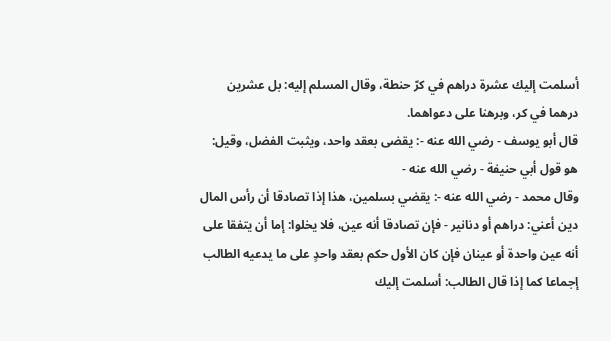أسلمت إليك عشرة دراهم في كرّ حنطة، وقال المسلم إليه: بل عشرين درهما في كر، وبرهنا على دعواهما.
قال أبو يوسف - رضي الله عنه -: يقضى بعقد واحد، ويثبت الفضل، وقيل: هو قول أبي حنيفة - رضي الله عنه -
وقال محمد - رضي الله عنه -: يقضي بسلمين، هذا إذا تصادقا أن رأس المال دين أعني: دراهم أو دنانير - فإن تصادقا أنه عين، فلا يخلوا: إما أن يتفقا على أنه عين واحدة أو عينان فإن كان الأول حكم بعقد واحدٍ على ما يدعيه الطالب إجماعا كما إذا قال الطالب: أسلمت إليك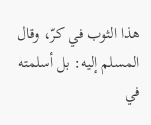هذا الثوب في كرّ، وقال المسلم إليه: بل أسلمته في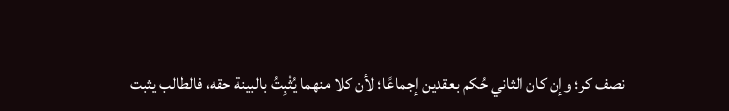نصف كر؛ وإن كان الثاني حُكم بعقدين إجماعًا؛ لأن كلا منهما يُثْبِتُ بالبينة حقه، فالطالب يثبت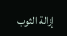إزالة الثوب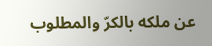عن ملكه بالكرّ والمطلوب